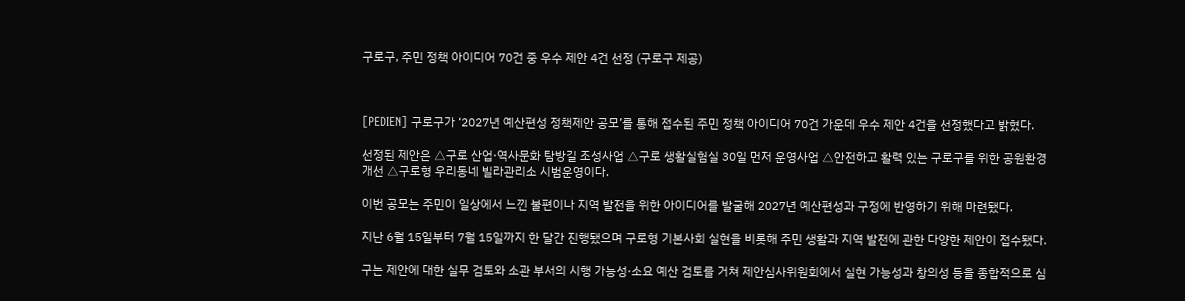구로구, 주민 정책 아이디어 70건 중 우수 제안 4건 선정 (구로구 제공)



[PEDIEN] 구로구가 ‘2027년 예산편성 정책제안 공모’를 통해 접수된 주민 정책 아이디어 70건 가운데 우수 제안 4건을 선정했다고 밝혔다.

선정된 제안은 △구로 산업·역사문화 탐방길 조성사업 △구로 생활실험실 30일 먼저 운영사업 △안전하고 활력 있는 구로구를 위한 공원환경 개선 △구로형 우리동네 빌라관리소 시범운영이다.

이번 공모는 주민이 일상에서 느낀 불편이나 지역 발전을 위한 아이디어를 발굴해 2027년 예산편성과 구정에 반영하기 위해 마련됐다.

지난 6월 15일부터 7월 15일까지 한 달간 진행됐으며 구로형 기본사회 실현을 비롯해 주민 생활과 지역 발전에 관한 다양한 제안이 접수됐다.

구는 제안에 대한 실무 검토와 소관 부서의 시행 가능성·소요 예산 검토를 거쳐 제안심사위원회에서 실현 가능성과 창의성 등을 종합적으로 심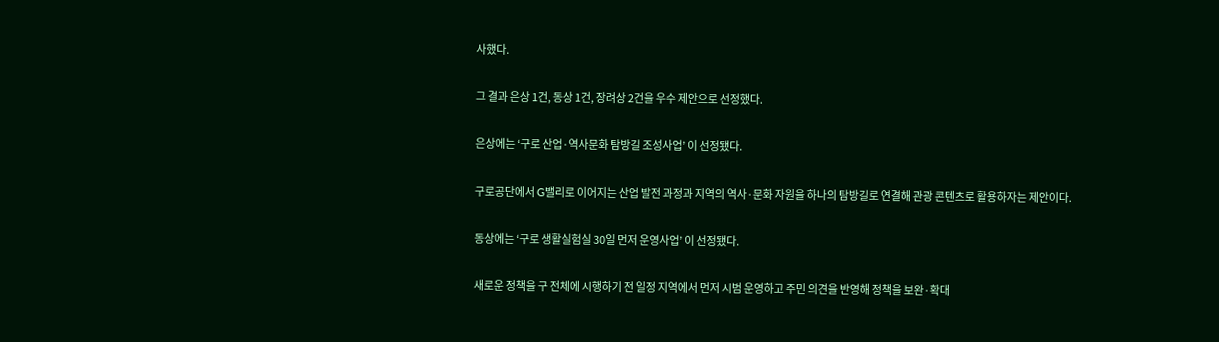사했다.

그 결과 은상 1건, 동상 1건, 장려상 2건을 우수 제안으로 선정했다.

은상에는 ‘구로 산업·역사문화 탐방길 조성사업’ 이 선정됐다.

구로공단에서 G밸리로 이어지는 산업 발전 과정과 지역의 역사·문화 자원을 하나의 탐방길로 연결해 관광 콘텐츠로 활용하자는 제안이다.

동상에는 ‘구로 생활실험실 30일 먼저 운영사업’ 이 선정됐다.

새로운 정책을 구 전체에 시행하기 전 일정 지역에서 먼저 시범 운영하고 주민 의견을 반영해 정책을 보완·확대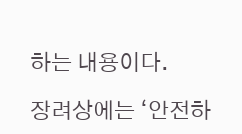하는 내용이다.

장려상에는 ‘안전하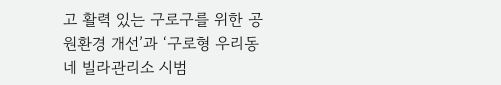고 활력 있는 구로구를 위한 공원환경 개선’과 ‘구로형 우리동네 빌라관리소 시범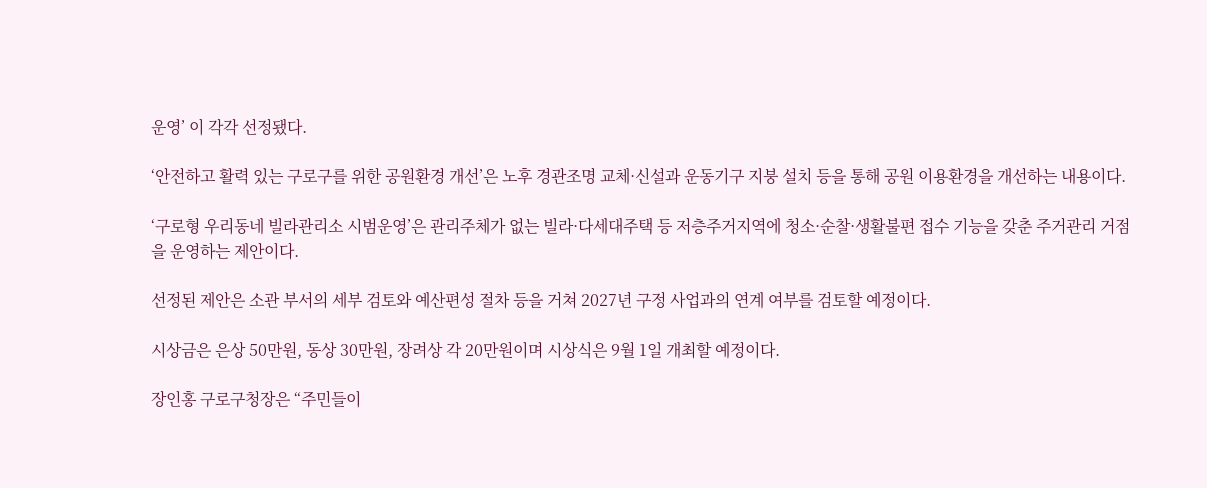운영’ 이 각각 선정됐다.

‘안전하고 활력 있는 구로구를 위한 공원환경 개선’은 노후 경관조명 교체·신설과 운동기구 지붕 설치 등을 통해 공원 이용환경을 개선하는 내용이다.

‘구로형 우리동네 빌라관리소 시범운영’은 관리주체가 없는 빌라·다세대주택 등 저층주거지역에 청소·순찰·생활불편 접수 기능을 갖춘 주거관리 거점을 운영하는 제안이다.

선정된 제안은 소관 부서의 세부 검토와 예산편성 절차 등을 거쳐 2027년 구정 사업과의 연계 여부를 검토할 예정이다.

시상금은 은상 50만원, 동상 30만원, 장려상 각 20만원이며 시상식은 9월 1일 개최할 예정이다.

장인홍 구로구청장은 “주민들이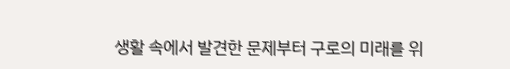생활 속에서 발견한 문제부터 구로의 미래를 위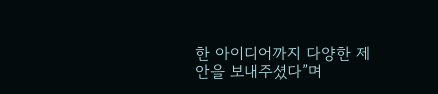한 아이디어까지 다양한 제안을 보내주셨다”며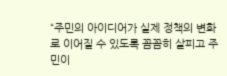“주민의 아이디어가 실제 정책의 변화로 이어질 수 있도록 꼼꼼히 살피고 주민이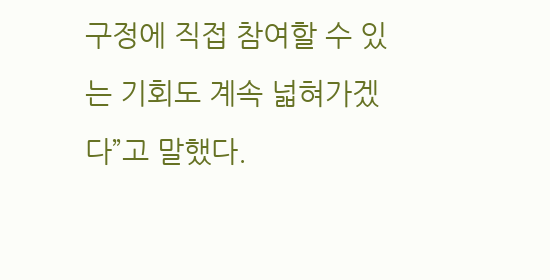구정에 직접 참여할 수 있는 기회도 계속 넓혀가겠다”고 말했다.